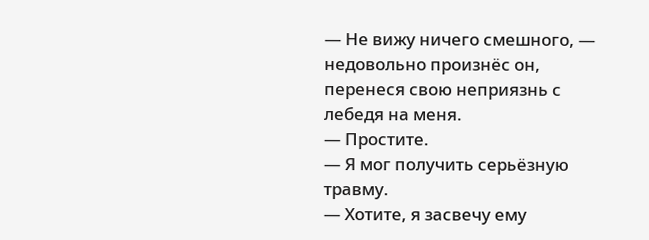— Не вижу ничего смешного, — недовольно произнёс он, перенеся свою неприязнь с лебедя на меня.
— Простите.
— Я мог получить серьёзную травму.
— Хотите, я засвечу ему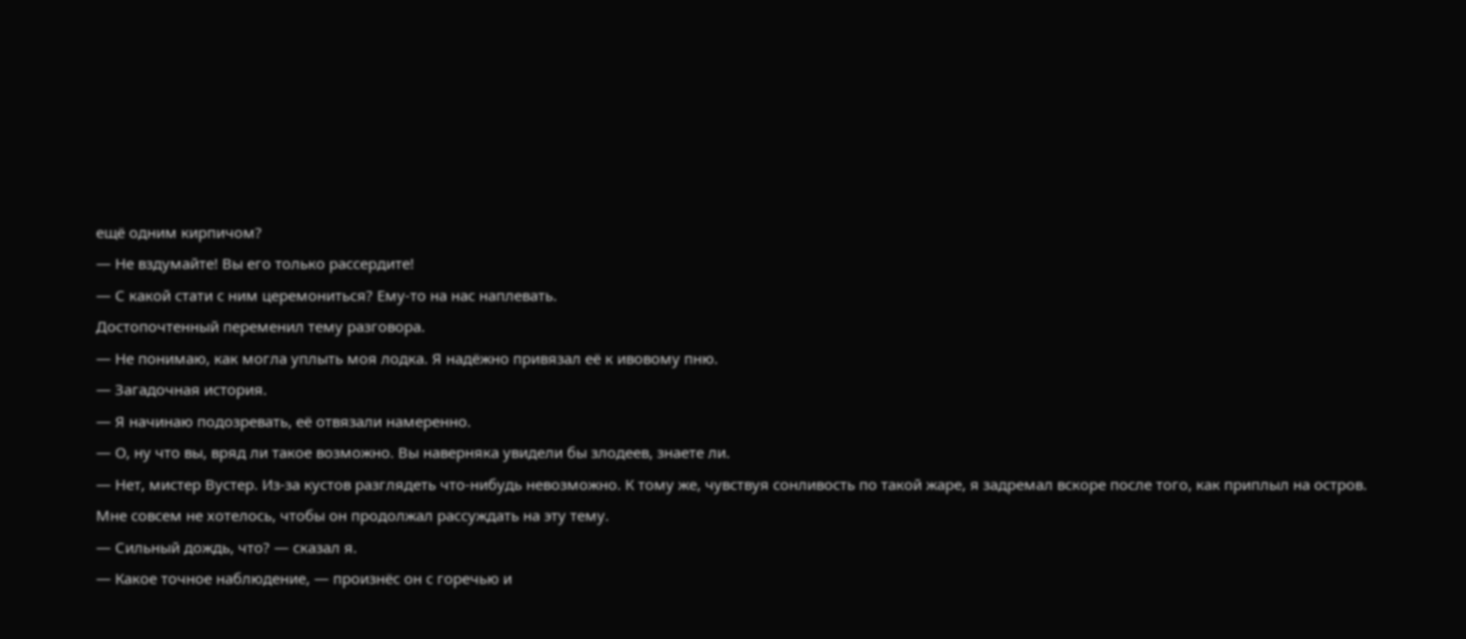ещё одним кирпичом?
— Не вздумайте! Вы его только рассердите!
— С какой стати с ним церемониться? Ему-то на нас наплевать.
Достопочтенный переменил тему разговора.
— Не понимаю, как могла уплыть моя лодка. Я надёжно привязал её к ивовому пню.
— Загадочная история.
— Я начинаю подозревать, её отвязали намеренно.
— О, ну что вы, вряд ли такое возможно. Вы наверняка увидели бы злодеев, знаете ли.
— Нет, мистер Вустер. Из-за кустов разглядеть что-нибудь невозможно. К тому же, чувствуя сонливость по такой жаре, я задремал вскоре после того, как приплыл на остров.
Мне совсем не хотелось, чтобы он продолжал рассуждать на эту тему.
— Сильный дождь, что? — сказал я.
— Какое точное наблюдение, — произнёс он с горечью и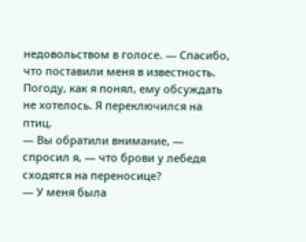недовольством в голосе. — Спасибо, что поставили меня в известность.
Погоду, как я понял, ему обсуждать не хотелось. Я переключился на птиц.
— Вы обратили внимание, — спросил я, — что брови у лебедя сходятся на переносице?
— У меня была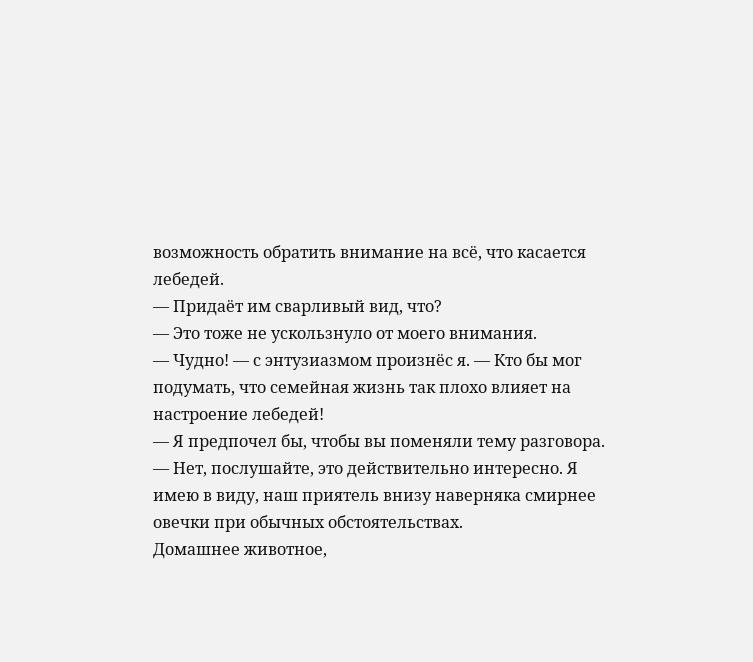возможность обратить внимание на всё, что касается лебедей.
— Придаёт им сварливый вид, что?
— Это тоже не ускользнуло от моего внимания.
— Чудно! — с энтузиазмом произнёс я. — Кто бы мог подумать, что семейная жизнь так плохо влияет на настроение лебедей!
— Я предпочел бы, чтобы вы поменяли тему разговора.
— Нет, послушайте, это действительно интересно. Я имею в виду, наш приятель внизу наверняка смирнее овечки при обычных обстоятельствах.
Домашнее животное,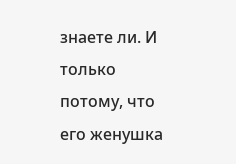знаете ли. И только потому, что его женушка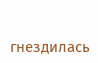гнездилась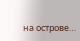на острове…